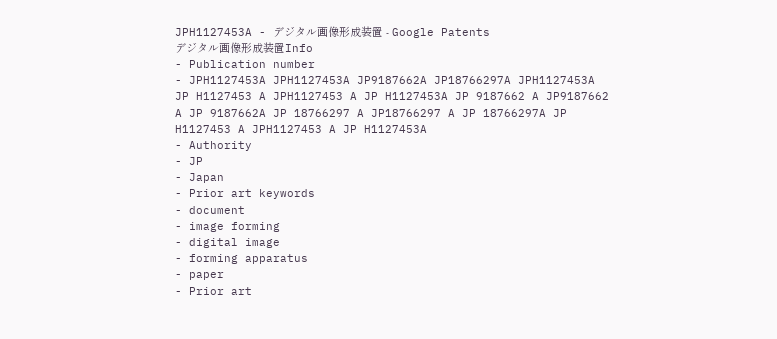JPH1127453A - デジタル画像形成装置 - Google Patents
デジタル画像形成装置Info
- Publication number
- JPH1127453A JPH1127453A JP9187662A JP18766297A JPH1127453A JP H1127453 A JPH1127453 A JP H1127453A JP 9187662 A JP9187662 A JP 9187662A JP 18766297 A JP18766297 A JP 18766297A JP H1127453 A JPH1127453 A JP H1127453A
- Authority
- JP
- Japan
- Prior art keywords
- document
- image forming
- digital image
- forming apparatus
- paper
- Prior art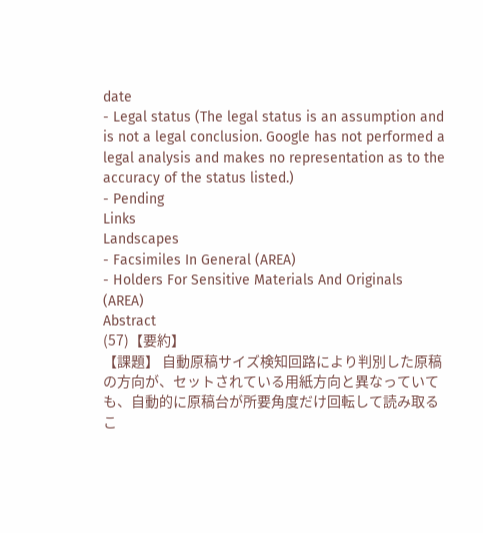date
- Legal status (The legal status is an assumption and is not a legal conclusion. Google has not performed a legal analysis and makes no representation as to the accuracy of the status listed.)
- Pending
Links
Landscapes
- Facsimiles In General (AREA)
- Holders For Sensitive Materials And Originals (AREA)
Abstract
(57)【要約】
【課題】 自動原稿サイズ検知回路により判別した原稿
の方向が、セットされている用紙方向と異なっていて
も、自動的に原稿台が所要角度だけ回転して読み取るこ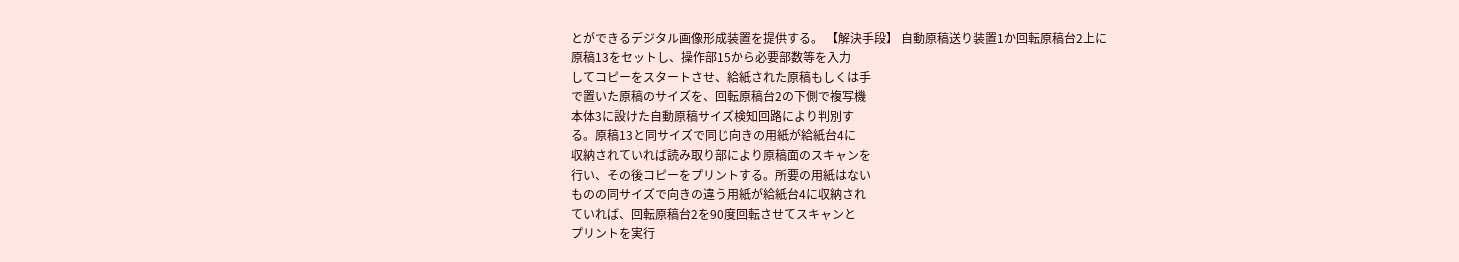とができるデジタル画像形成装置を提供する。 【解決手段】 自動原稿送り装置1か回転原稿台2上に
原稿13をセットし、操作部15から必要部数等を入力
してコピーをスタートさせ、給紙された原稿もしくは手
で置いた原稿のサイズを、回転原稿台2の下側で複写機
本体3に設けた自動原稿サイズ検知回路により判別す
る。原稿13と同サイズで同じ向きの用紙が給紙台4に
収納されていれば読み取り部により原稿面のスキャンを
行い、その後コピーをプリントする。所要の用紙はない
ものの同サイズで向きの違う用紙が給紙台4に収納され
ていれば、回転原稿台2を90度回転させてスキャンと
プリントを実行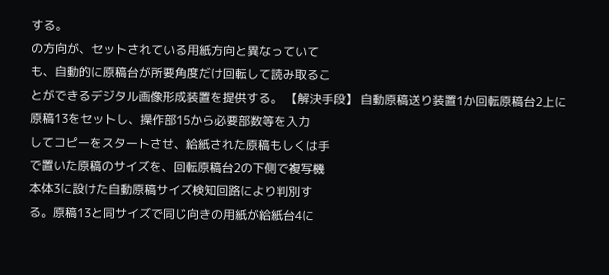する。
の方向が、セットされている用紙方向と異なっていて
も、自動的に原稿台が所要角度だけ回転して読み取るこ
とができるデジタル画像形成装置を提供する。 【解決手段】 自動原稿送り装置1か回転原稿台2上に
原稿13をセットし、操作部15から必要部数等を入力
してコピーをスタートさせ、給紙された原稿もしくは手
で置いた原稿のサイズを、回転原稿台2の下側で複写機
本体3に設けた自動原稿サイズ検知回路により判別す
る。原稿13と同サイズで同じ向きの用紙が給紙台4に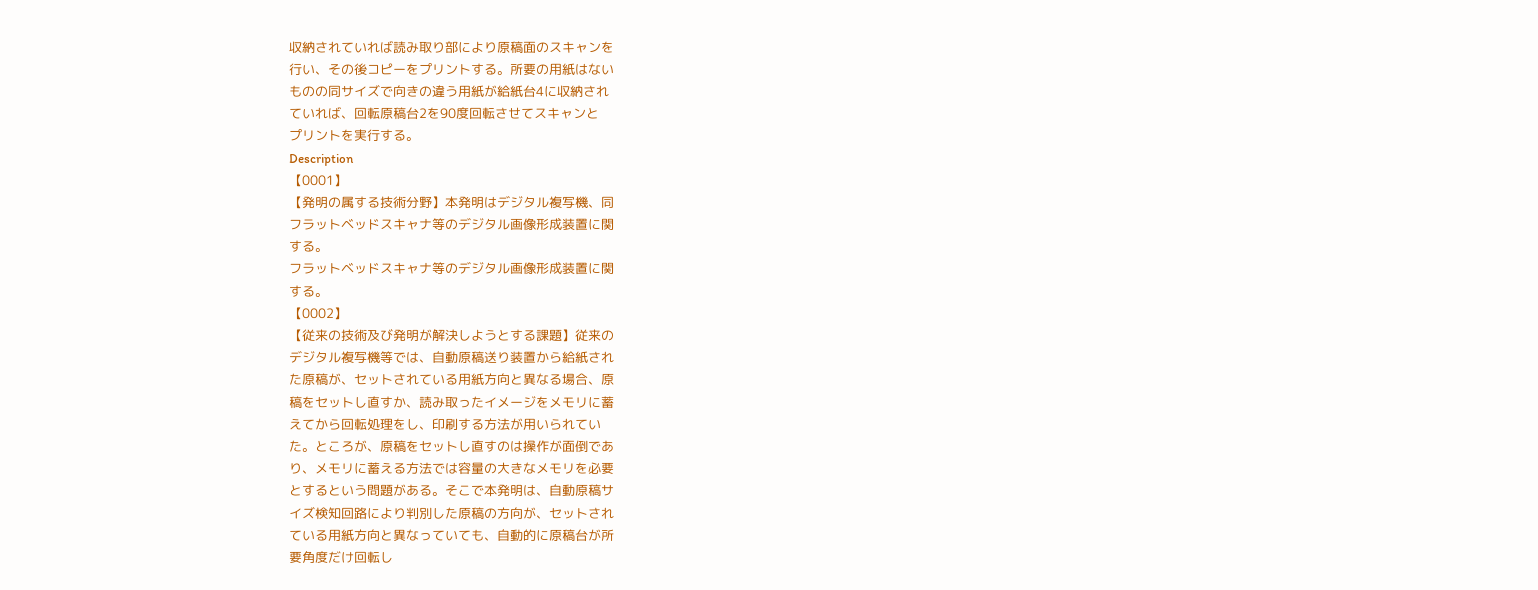収納されていれば読み取り部により原稿面のスキャンを
行い、その後コピーをプリントする。所要の用紙はない
ものの同サイズで向きの違う用紙が給紙台4に収納され
ていれば、回転原稿台2を90度回転させてスキャンと
プリントを実行する。
Description
【0001】
【発明の属する技術分野】本発明はデジタル複写機、同
フラットベッドスキャナ等のデジタル画像形成装置に関
する。
フラットベッドスキャナ等のデジタル画像形成装置に関
する。
【0002】
【従来の技術及び発明が解決しようとする課題】従来の
デジタル複写機等では、自動原稿送り装置から給紙され
た原稿が、セットされている用紙方向と異なる場合、原
稿をセットし直すか、読み取ったイメージをメモリに蓄
えてから回転処理をし、印刷する方法が用いられてい
た。ところが、原稿をセットし直すのは操作が面倒であ
り、メモリに蓄える方法では容量の大きなメモリを必要
とするという問題がある。そこで本発明は、自動原稿サ
イズ検知回路により判別した原稿の方向が、セットされ
ている用紙方向と異なっていても、自動的に原稿台が所
要角度だけ回転し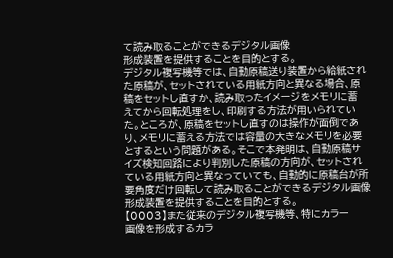て読み取ることができるデジタル画像
形成装置を提供することを目的とする。
デジタル複写機等では、自動原稿送り装置から給紙され
た原稿が、セットされている用紙方向と異なる場合、原
稿をセットし直すか、読み取ったイメージをメモリに蓄
えてから回転処理をし、印刷する方法が用いられてい
た。ところが、原稿をセットし直すのは操作が面倒であ
り、メモリに蓄える方法では容量の大きなメモリを必要
とするという問題がある。そこで本発明は、自動原稿サ
イズ検知回路により判別した原稿の方向が、セットされ
ている用紙方向と異なっていても、自動的に原稿台が所
要角度だけ回転して読み取ることができるデジタル画像
形成装置を提供することを目的とする。
【0003】また従来のデジタル複写機等、特にカラー
画像を形成するカラ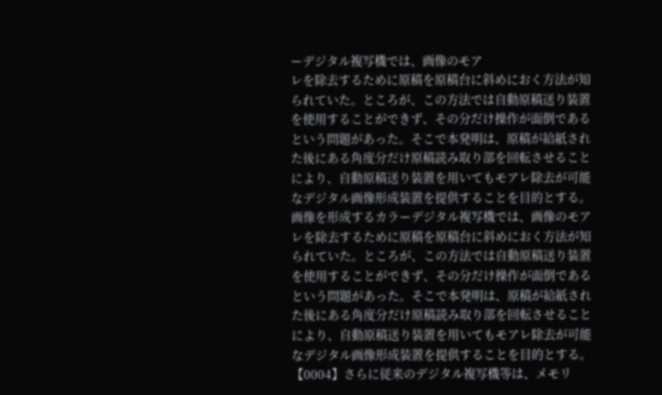ーデジタル複写機では、画像のモア
レを除去するために原稿を原稿台に斜めにおく方法が知
られていた。ところが、この方法では自動原稿送り装置
を使用することができず、その分だけ操作が面倒である
という問題があった。そこで本発明は、原稿が給紙され
た後にある角度分だけ原稿読み取り部を回転させること
により、自動原稿送り装置を用いてもモアレ除去が可能
なデジタル画像形成装置を提供することを目的とする。
画像を形成するカラーデジタル複写機では、画像のモア
レを除去するために原稿を原稿台に斜めにおく方法が知
られていた。ところが、この方法では自動原稿送り装置
を使用することができず、その分だけ操作が面倒である
という問題があった。そこで本発明は、原稿が給紙され
た後にある角度分だけ原稿読み取り部を回転させること
により、自動原稿送り装置を用いてもモアレ除去が可能
なデジタル画像形成装置を提供することを目的とする。
【0004】さらに従来のデジタル複写機等は、メモリ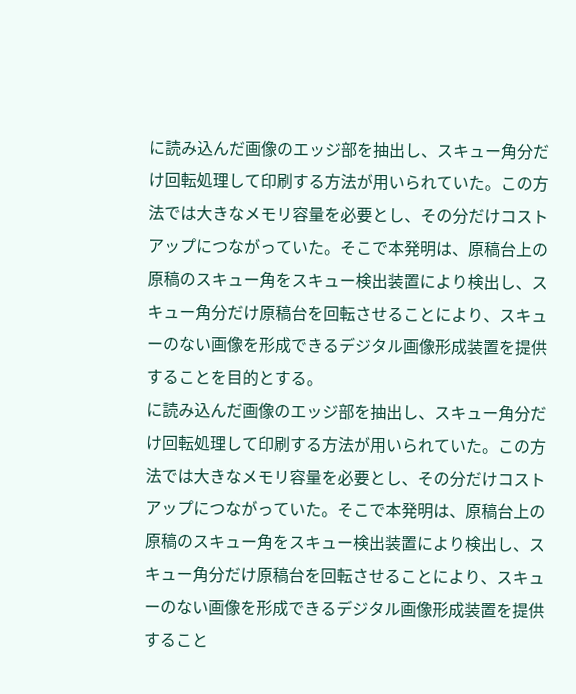に読み込んだ画像のエッジ部を抽出し、スキュー角分だ
け回転処理して印刷する方法が用いられていた。この方
法では大きなメモリ容量を必要とし、その分だけコスト
アップにつながっていた。そこで本発明は、原稿台上の
原稿のスキュー角をスキュー検出装置により検出し、ス
キュー角分だけ原稿台を回転させることにより、スキュ
ーのない画像を形成できるデジタル画像形成装置を提供
することを目的とする。
に読み込んだ画像のエッジ部を抽出し、スキュー角分だ
け回転処理して印刷する方法が用いられていた。この方
法では大きなメモリ容量を必要とし、その分だけコスト
アップにつながっていた。そこで本発明は、原稿台上の
原稿のスキュー角をスキュー検出装置により検出し、ス
キュー角分だけ原稿台を回転させることにより、スキュ
ーのない画像を形成できるデジタル画像形成装置を提供
すること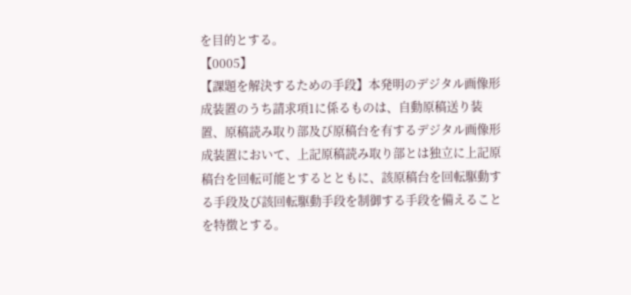を目的とする。
【0005】
【課題を解決するための手段】本発明のデジタル画像形
成装置のうち請求項1に係るものは、自動原稿送り装
置、原稿読み取り部及び原稿台を有するデジタル画像形
成装置において、上記原稿読み取り部とは独立に上記原
稿台を回転可能とするとともに、該原稿台を回転駆動す
る手段及び該回転駆動手段を制御する手段を備えること
を特徴とする。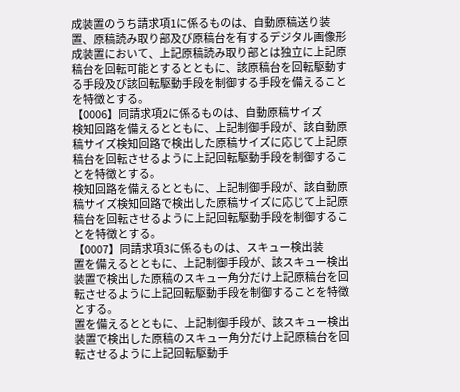成装置のうち請求項1に係るものは、自動原稿送り装
置、原稿読み取り部及び原稿台を有するデジタル画像形
成装置において、上記原稿読み取り部とは独立に上記原
稿台を回転可能とするとともに、該原稿台を回転駆動す
る手段及び該回転駆動手段を制御する手段を備えること
を特徴とする。
【0006】同請求項2に係るものは、自動原稿サイズ
検知回路を備えるとともに、上記制御手段が、該自動原
稿サイズ検知回路で検出した原稿サイズに応じて上記原
稿台を回転させるように上記回転駆動手段を制御するこ
とを特徴とする。
検知回路を備えるとともに、上記制御手段が、該自動原
稿サイズ検知回路で検出した原稿サイズに応じて上記原
稿台を回転させるように上記回転駆動手段を制御するこ
とを特徴とする。
【0007】同請求項3に係るものは、スキュー検出装
置を備えるとともに、上記制御手段が、該スキュー検出
装置で検出した原稿のスキュー角分だけ上記原稿台を回
転させるように上記回転駆動手段を制御することを特徴
とする。
置を備えるとともに、上記制御手段が、該スキュー検出
装置で検出した原稿のスキュー角分だけ上記原稿台を回
転させるように上記回転駆動手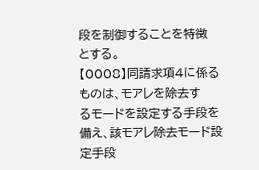段を制御することを特徴
とする。
【0008】同請求項4に係るものは、モアレを除去す
るモードを設定する手段を備え、該モアレ除去モード設
定手段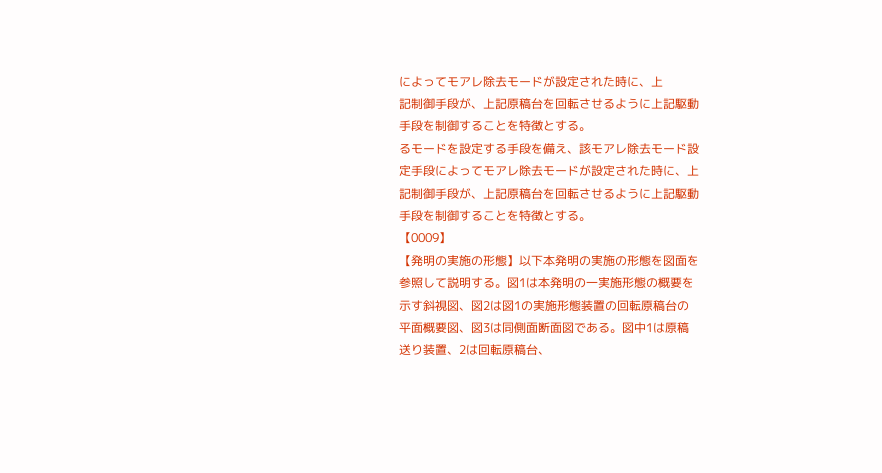によってモアレ除去モードが設定された時に、上
記制御手段が、上記原稿台を回転させるように上記駆動
手段を制御することを特徴とする。
るモードを設定する手段を備え、該モアレ除去モード設
定手段によってモアレ除去モードが設定された時に、上
記制御手段が、上記原稿台を回転させるように上記駆動
手段を制御することを特徴とする。
【0009】
【発明の実施の形態】以下本発明の実施の形態を図面を
参照して説明する。図1は本発明の一実施形態の概要を
示す斜視図、図2は図1の実施形態装置の回転原稿台の
平面概要図、図3は同側面断面図である。図中1は原稿
送り装置、2は回転原稿台、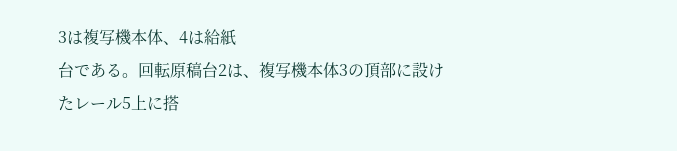3は複写機本体、4は給紙
台である。回転原稿台2は、複写機本体3の頂部に設け
たレール5上に搭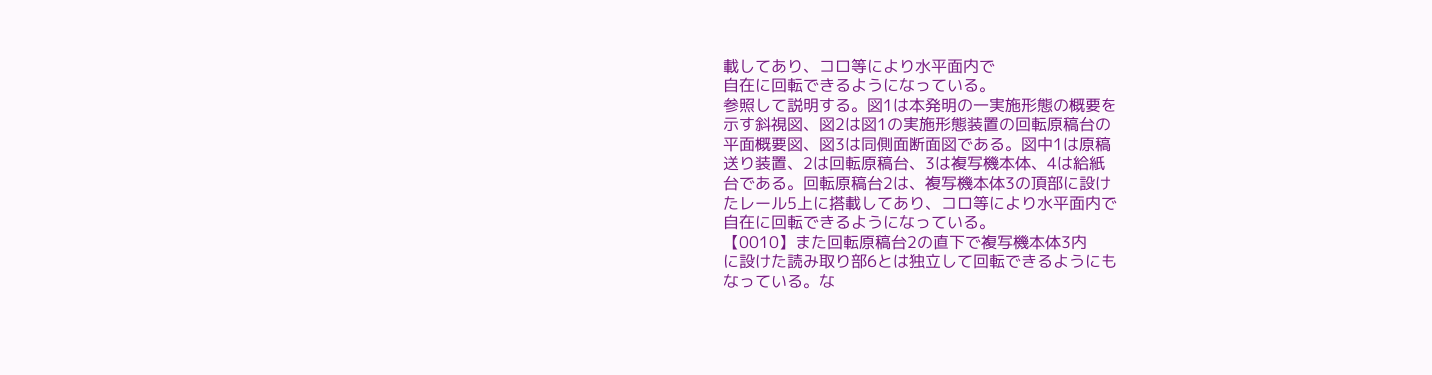載してあり、コロ等により水平面内で
自在に回転できるようになっている。
参照して説明する。図1は本発明の一実施形態の概要を
示す斜視図、図2は図1の実施形態装置の回転原稿台の
平面概要図、図3は同側面断面図である。図中1は原稿
送り装置、2は回転原稿台、3は複写機本体、4は給紙
台である。回転原稿台2は、複写機本体3の頂部に設け
たレール5上に搭載してあり、コロ等により水平面内で
自在に回転できるようになっている。
【0010】また回転原稿台2の直下で複写機本体3内
に設けた読み取り部6とは独立して回転できるようにも
なっている。な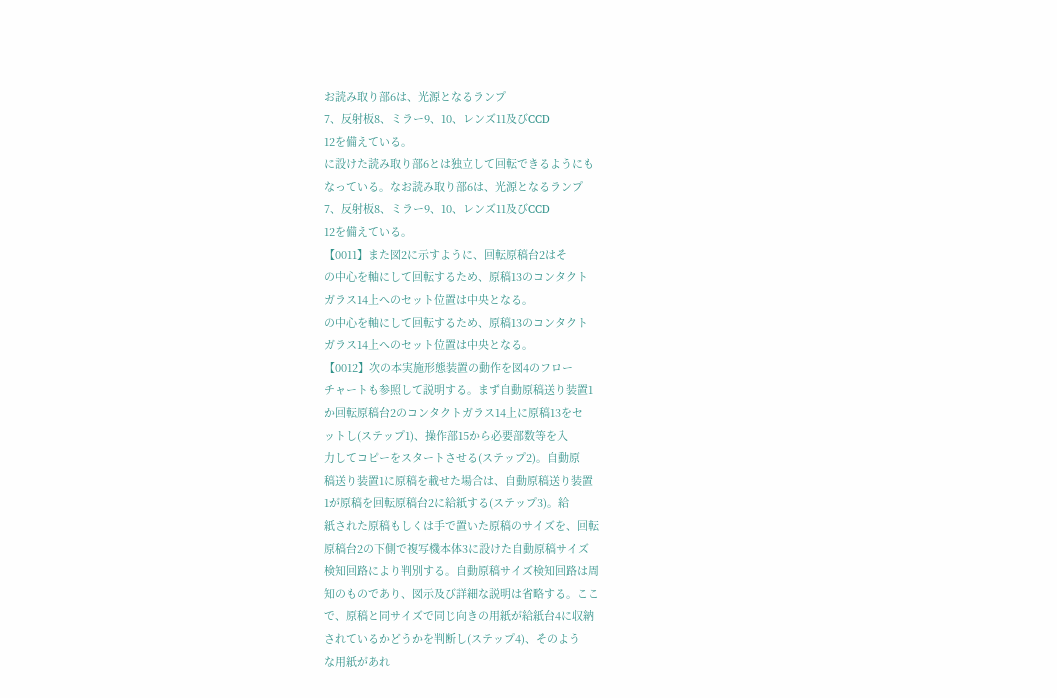お読み取り部6は、光源となるランプ
7、反射板8、ミラー9、10、レンズ11及びCCD
12を備えている。
に設けた読み取り部6とは独立して回転できるようにも
なっている。なお読み取り部6は、光源となるランプ
7、反射板8、ミラー9、10、レンズ11及びCCD
12を備えている。
【0011】また図2に示すように、回転原稿台2はそ
の中心を軸にして回転するため、原稿13のコンタクト
ガラス14上へのセット位置は中央となる。
の中心を軸にして回転するため、原稿13のコンタクト
ガラス14上へのセット位置は中央となる。
【0012】次の本実施形態装置の動作を図4のフロー
チャートも参照して説明する。まず自動原稿送り装置1
か回転原稿台2のコンタクトガラス14上に原稿13をセ
ットし(ステップ1)、操作部15から必要部数等を入
力してコピーをスタートさせる(ステップ2)。自動原
稿送り装置1に原稿を載せた場合は、自動原稿送り装置
1が原稿を回転原稿台2に給紙する(ステップ3)。給
紙された原稿もしくは手で置いた原稿のサイズを、回転
原稿台2の下側で複写機本体3に設けた自動原稿サイズ
検知回路により判別する。自動原稿サイズ検知回路は周
知のものであり、図示及び詳細な説明は省略する。ここ
で、原稿と同サイズで同じ向きの用紙が給紙台4に収納
されているかどうかを判断し(ステップ4)、そのよう
な用紙があれ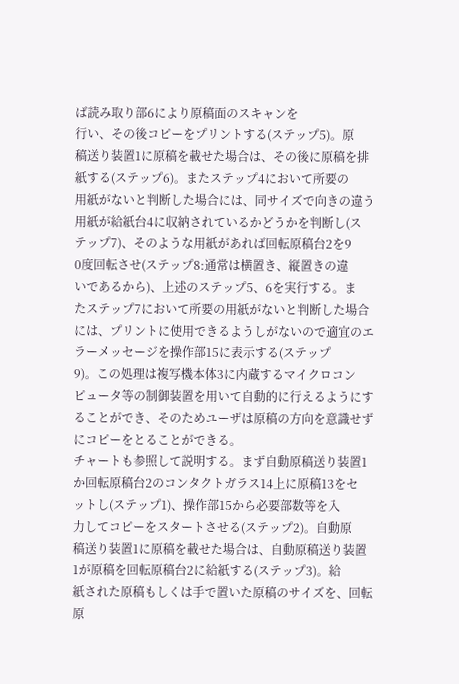ば読み取り部6により原稿面のスキャンを
行い、その後コピーをプリントする(ステップ5)。原
稿送り装置1に原稿を載せた場合は、その後に原稿を排
紙する(ステップ6)。またステップ4において所要の
用紙がないと判断した場合には、同サイズで向きの違う
用紙が給紙台4に収納されているかどうかを判断し(ス
テップ7)、そのような用紙があれば回転原稿台2を9
0度回転させ(ステップ8:通常は横置き、縦置きの違
いであるから)、上述のステップ5、6を実行する。ま
たステップ7において所要の用紙がないと判断した場合
には、プリントに使用できるようしがないので適宜のエ
ラーメッセージを操作部15に表示する(ステップ
9)。この処理は複写機本体3に内蔵するマイクロコン
ピュータ等の制御装置を用いて自動的に行えるようにす
ることができ、そのためユーザは原稿の方向を意識せず
にコピーをとることができる。
チャートも参照して説明する。まず自動原稿送り装置1
か回転原稿台2のコンタクトガラス14上に原稿13をセ
ットし(ステップ1)、操作部15から必要部数等を入
力してコピーをスタートさせる(ステップ2)。自動原
稿送り装置1に原稿を載せた場合は、自動原稿送り装置
1が原稿を回転原稿台2に給紙する(ステップ3)。給
紙された原稿もしくは手で置いた原稿のサイズを、回転
原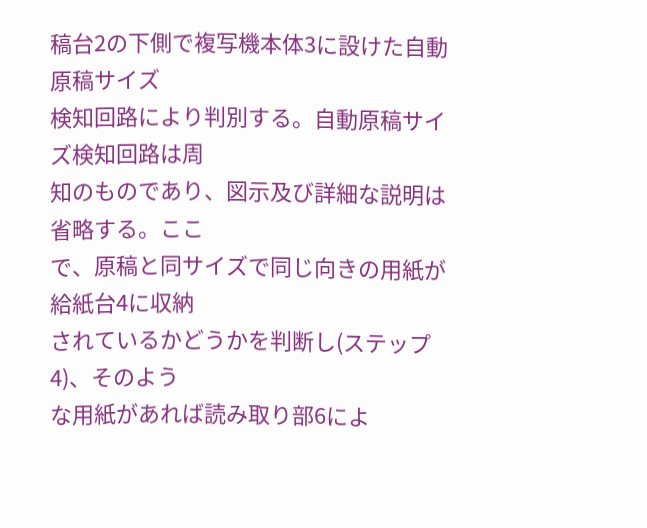稿台2の下側で複写機本体3に設けた自動原稿サイズ
検知回路により判別する。自動原稿サイズ検知回路は周
知のものであり、図示及び詳細な説明は省略する。ここ
で、原稿と同サイズで同じ向きの用紙が給紙台4に収納
されているかどうかを判断し(ステップ4)、そのよう
な用紙があれば読み取り部6によ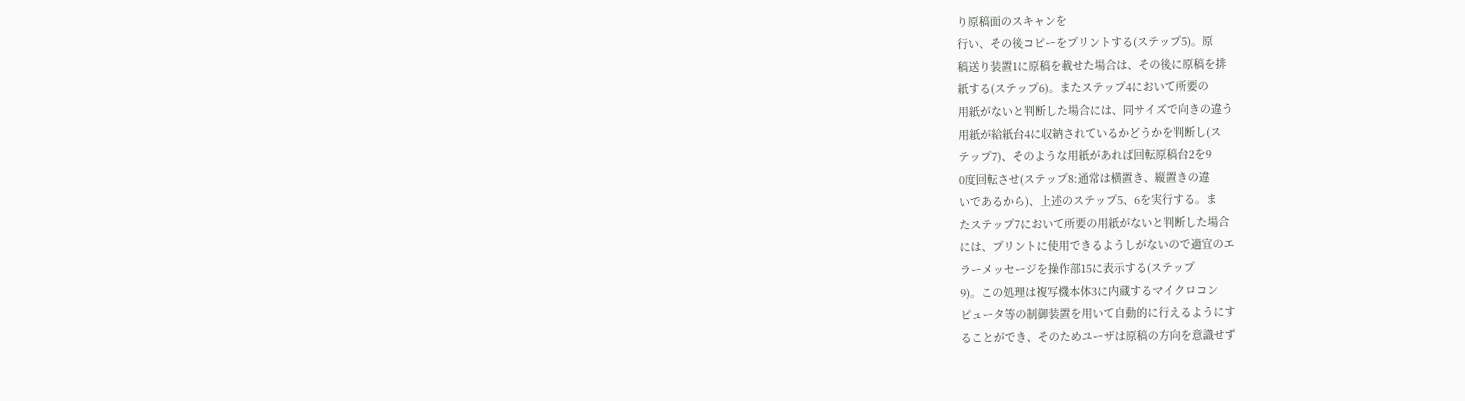り原稿面のスキャンを
行い、その後コピーをプリントする(ステップ5)。原
稿送り装置1に原稿を載せた場合は、その後に原稿を排
紙する(ステップ6)。またステップ4において所要の
用紙がないと判断した場合には、同サイズで向きの違う
用紙が給紙台4に収納されているかどうかを判断し(ス
テップ7)、そのような用紙があれば回転原稿台2を9
0度回転させ(ステップ8:通常は横置き、縦置きの違
いであるから)、上述のステップ5、6を実行する。ま
たステップ7において所要の用紙がないと判断した場合
には、プリントに使用できるようしがないので適宜のエ
ラーメッセージを操作部15に表示する(ステップ
9)。この処理は複写機本体3に内蔵するマイクロコン
ピュータ等の制御装置を用いて自動的に行えるようにす
ることができ、そのためユーザは原稿の方向を意識せず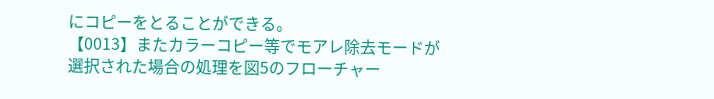にコピーをとることができる。
【0013】またカラーコピー等でモアレ除去モードが
選択された場合の処理を図5のフローチャー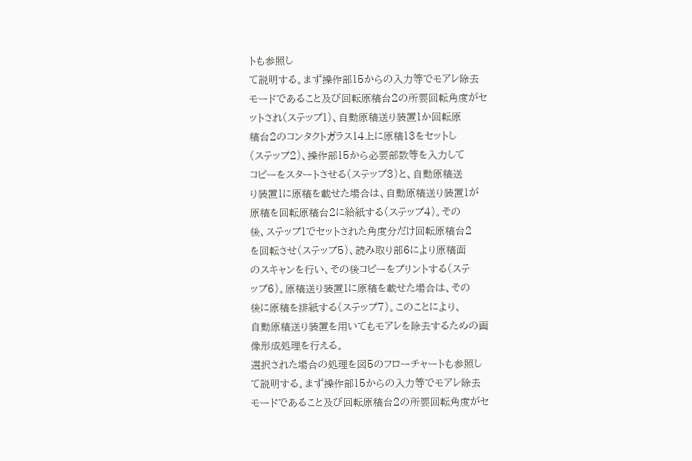トも参照し
て説明する。まず操作部15からの入力等でモアレ除去
モードであること及び回転原稿台2の所要回転角度がセ
ットされ(ステップ1)、自動原稿送り装置1か回転原
稿台2のコンタクトガラス14上に原稿13をセットし
(ステップ2)、操作部15から必要部数等を入力して
コピーをスタートさせる(ステップ3)と、自動原稿送
り装置1に原稿を載せた場合は、自動原稿送り装置1が
原稿を回転原稿台2に給紙する(ステップ4)。その
後、ステップ1でセットされた角度分だけ回転原稿台2
を回転させ(ステップ5)、読み取り部6により原稿面
のスキャンを行い、その後コピーをプリントする(ステ
ップ6)。原稿送り装置1に原稿を載せた場合は、その
後に原稿を排紙する(ステップ7)。このことにより、
自動原稿送り装置を用いてもモアレを除去するための画
像形成処理を行える。
選択された場合の処理を図5のフローチャートも参照し
て説明する。まず操作部15からの入力等でモアレ除去
モードであること及び回転原稿台2の所要回転角度がセ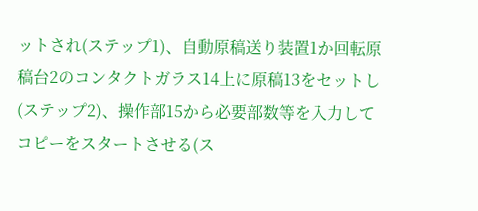ットされ(ステップ1)、自動原稿送り装置1か回転原
稿台2のコンタクトガラス14上に原稿13をセットし
(ステップ2)、操作部15から必要部数等を入力して
コピーをスタートさせる(ス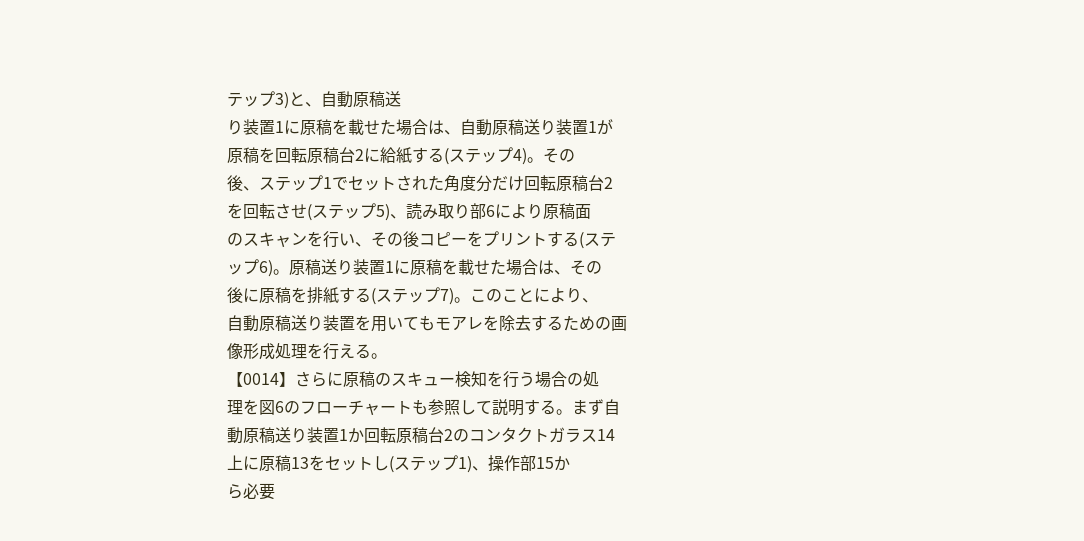テップ3)と、自動原稿送
り装置1に原稿を載せた場合は、自動原稿送り装置1が
原稿を回転原稿台2に給紙する(ステップ4)。その
後、ステップ1でセットされた角度分だけ回転原稿台2
を回転させ(ステップ5)、読み取り部6により原稿面
のスキャンを行い、その後コピーをプリントする(ステ
ップ6)。原稿送り装置1に原稿を載せた場合は、その
後に原稿を排紙する(ステップ7)。このことにより、
自動原稿送り装置を用いてもモアレを除去するための画
像形成処理を行える。
【0014】さらに原稿のスキュー検知を行う場合の処
理を図6のフローチャートも参照して説明する。まず自
動原稿送り装置1か回転原稿台2のコンタクトガラス14
上に原稿13をセットし(ステップ1)、操作部15か
ら必要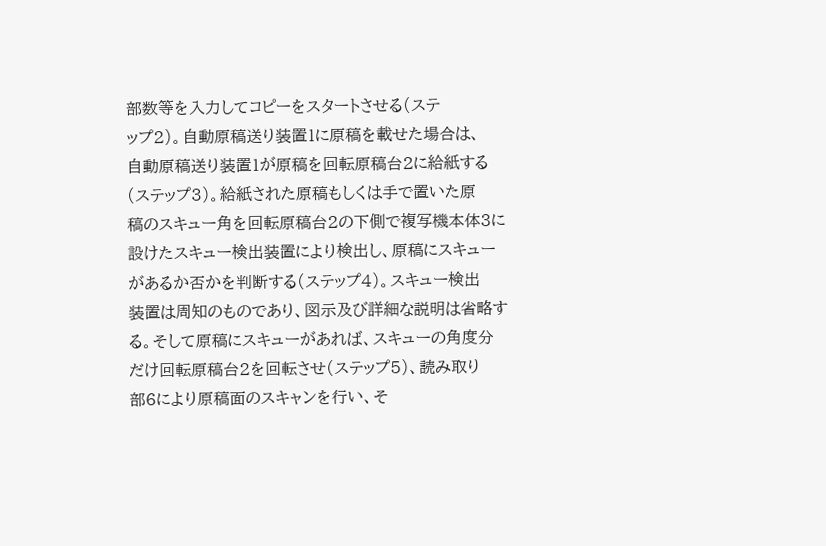部数等を入力してコピーをスタートさせる(ステ
ップ2)。自動原稿送り装置1に原稿を載せた場合は、
自動原稿送り装置1が原稿を回転原稿台2に給紙する
(ステップ3)。給紙された原稿もしくは手で置いた原
稿のスキュー角を回転原稿台2の下側で複写機本体3に
設けたスキュー検出装置により検出し、原稿にスキュー
があるか否かを判断する(ステップ4)。スキュー検出
装置は周知のものであり、図示及び詳細な説明は省略す
る。そして原稿にスキューがあれば、スキューの角度分
だけ回転原稿台2を回転させ(ステップ5)、読み取り
部6により原稿面のスキャンを行い、そ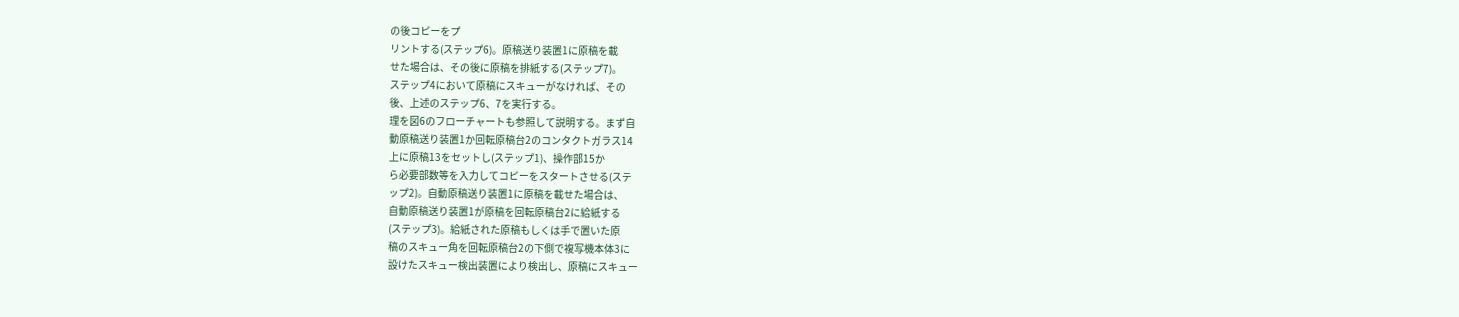の後コピーをプ
リントする(ステップ6)。原稿送り装置1に原稿を載
せた場合は、その後に原稿を排紙する(ステップ7)。
ステップ4において原稿にスキューがなければ、その
後、上述のステップ6、7を実行する。
理を図6のフローチャートも参照して説明する。まず自
動原稿送り装置1か回転原稿台2のコンタクトガラス14
上に原稿13をセットし(ステップ1)、操作部15か
ら必要部数等を入力してコピーをスタートさせる(ステ
ップ2)。自動原稿送り装置1に原稿を載せた場合は、
自動原稿送り装置1が原稿を回転原稿台2に給紙する
(ステップ3)。給紙された原稿もしくは手で置いた原
稿のスキュー角を回転原稿台2の下側で複写機本体3に
設けたスキュー検出装置により検出し、原稿にスキュー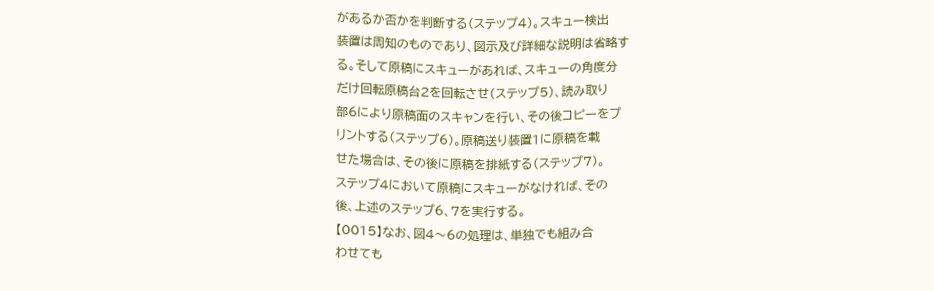があるか否かを判断する(ステップ4)。スキュー検出
装置は周知のものであり、図示及び詳細な説明は省略す
る。そして原稿にスキューがあれば、スキューの角度分
だけ回転原稿台2を回転させ(ステップ5)、読み取り
部6により原稿面のスキャンを行い、その後コピーをプ
リントする(ステップ6)。原稿送り装置1に原稿を載
せた場合は、その後に原稿を排紙する(ステップ7)。
ステップ4において原稿にスキューがなければ、その
後、上述のステップ6、7を実行する。
【0015】なお、図4〜6の処理は、単独でも組み合
わせても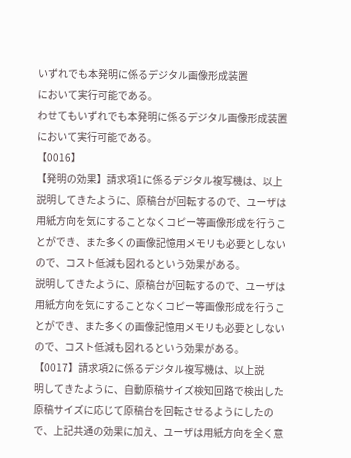いずれでも本発明に係るデジタル画像形成装置
において実行可能である。
わせてもいずれでも本発明に係るデジタル画像形成装置
において実行可能である。
【0016】
【発明の効果】請求項1に係るデジタル複写機は、以上
説明してきたように、原稿台が回転するので、ユーザは
用紙方向を気にすることなくコピー等画像形成を行うこ
とができ、また多くの画像記憶用メモリも必要としない
ので、コスト低減も図れるという効果がある。
説明してきたように、原稿台が回転するので、ユーザは
用紙方向を気にすることなくコピー等画像形成を行うこ
とができ、また多くの画像記憶用メモリも必要としない
ので、コスト低減も図れるという効果がある。
【0017】請求項2に係るデジタル複写機は、以上説
明してきたように、自動原稿サイズ検知回路で検出した
原稿サイズに応じて原稿台を回転させるようにしたの
で、上記共通の効果に加え、ユーザは用紙方向を全く意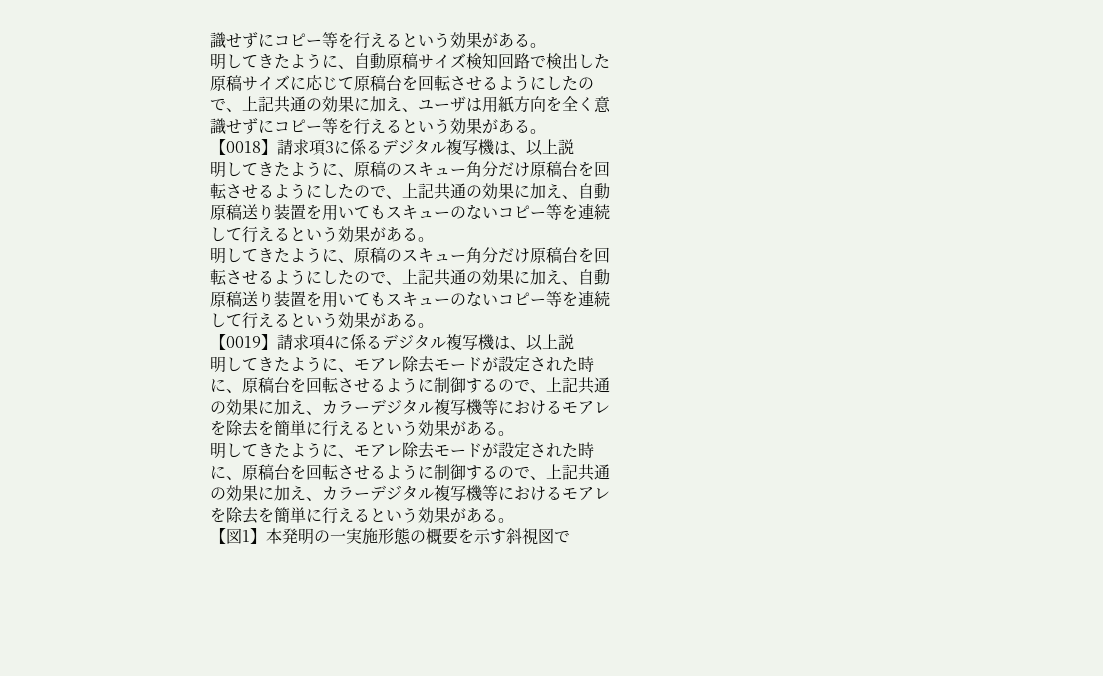識せずにコピー等を行えるという効果がある。
明してきたように、自動原稿サイズ検知回路で検出した
原稿サイズに応じて原稿台を回転させるようにしたの
で、上記共通の効果に加え、ユーザは用紙方向を全く意
識せずにコピー等を行えるという効果がある。
【0018】請求項3に係るデジタル複写機は、以上説
明してきたように、原稿のスキュー角分だけ原稿台を回
転させるようにしたので、上記共通の効果に加え、自動
原稿送り装置を用いてもスキューのないコピー等を連続
して行えるという効果がある。
明してきたように、原稿のスキュー角分だけ原稿台を回
転させるようにしたので、上記共通の効果に加え、自動
原稿送り装置を用いてもスキューのないコピー等を連続
して行えるという効果がある。
【0019】請求項4に係るデジタル複写機は、以上説
明してきたように、モアレ除去モードが設定された時
に、原稿台を回転させるように制御するので、上記共通
の効果に加え、カラーデジタル複写機等におけるモアレ
を除去を簡単に行えるという効果がある。
明してきたように、モアレ除去モードが設定された時
に、原稿台を回転させるように制御するので、上記共通
の効果に加え、カラーデジタル複写機等におけるモアレ
を除去を簡単に行えるという効果がある。
【図1】本発明の一実施形態の概要を示す斜視図で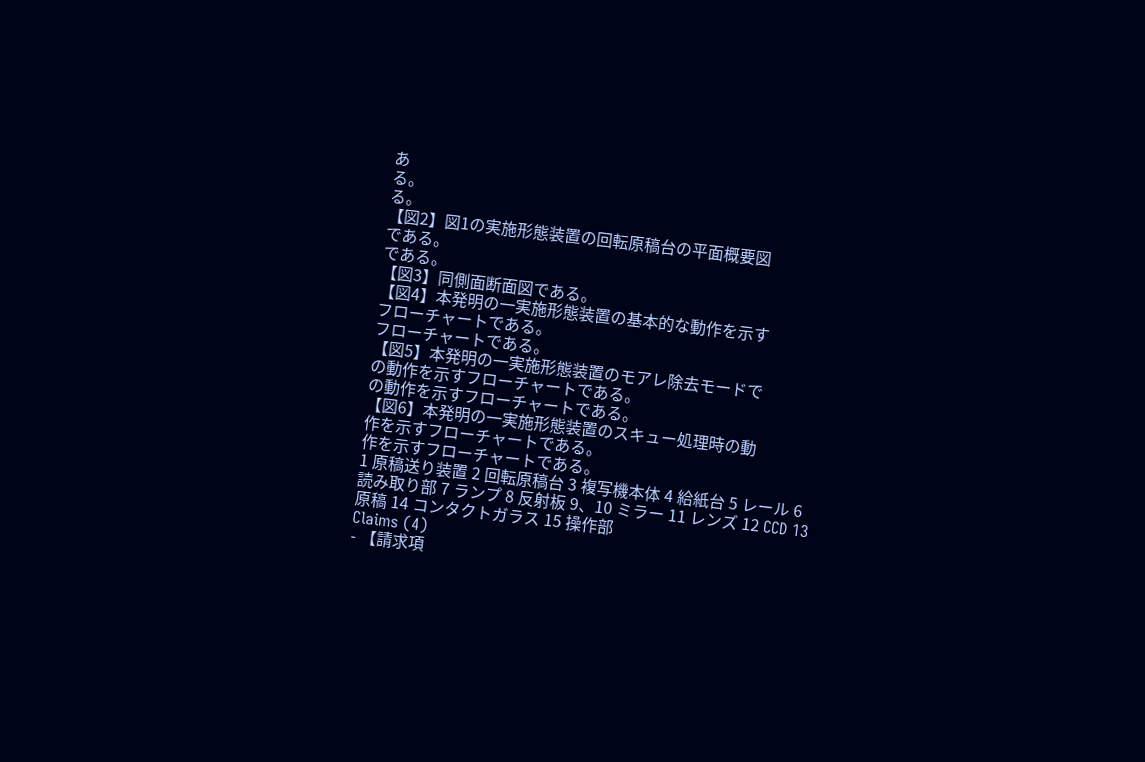あ
る。
る。
【図2】図1の実施形態装置の回転原稿台の平面概要図
である。
である。
【図3】同側面断面図である。
【図4】本発明の一実施形態装置の基本的な動作を示す
フローチャートである。
フローチャートである。
【図5】本発明の一実施形態装置のモアレ除去モードで
の動作を示すフローチャートである。
の動作を示すフローチャートである。
【図6】本発明の一実施形態装置のスキュー処理時の動
作を示すフローチャートである。
作を示すフローチャートである。
1 原稿送り装置 2 回転原稿台 3 複写機本体 4 給紙台 5 レール 6 読み取り部 7 ランプ 8 反射板 9、10 ミラー 11 レンズ 12 CCD 13 原稿 14 コンタクトガラス 15 操作部
Claims (4)
- 【請求項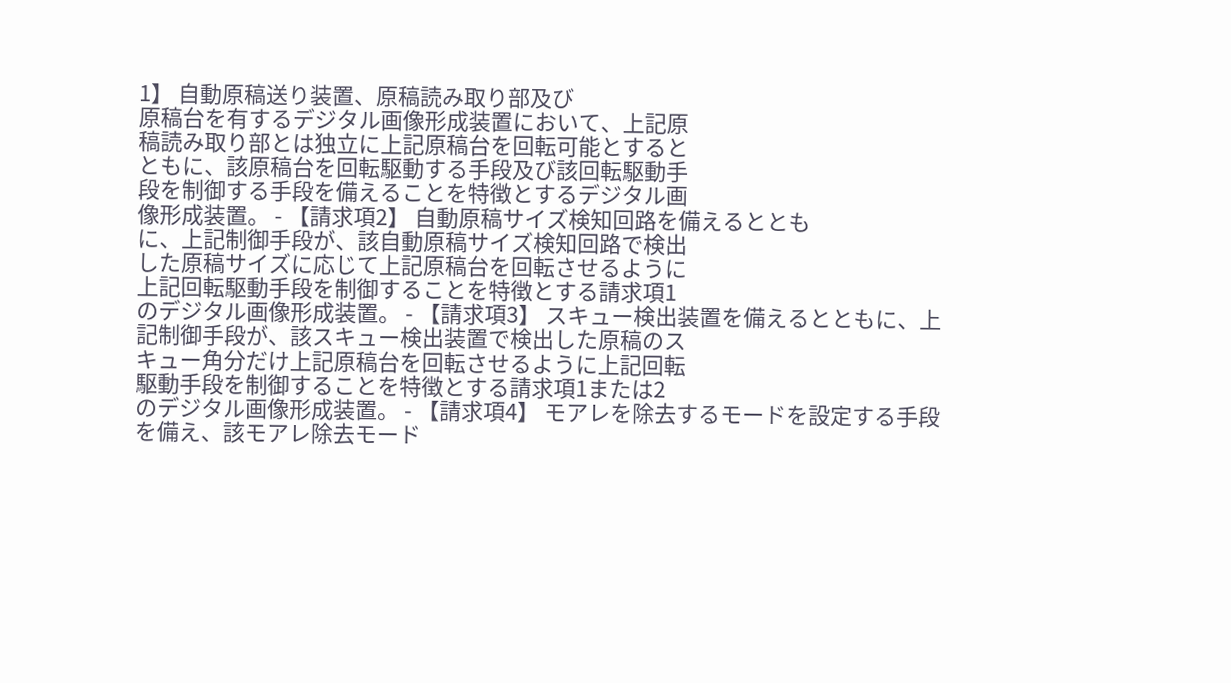1】 自動原稿送り装置、原稿読み取り部及び
原稿台を有するデジタル画像形成装置において、上記原
稿読み取り部とは独立に上記原稿台を回転可能とすると
ともに、該原稿台を回転駆動する手段及び該回転駆動手
段を制御する手段を備えることを特徴とするデジタル画
像形成装置。 - 【請求項2】 自動原稿サイズ検知回路を備えるととも
に、上記制御手段が、該自動原稿サイズ検知回路で検出
した原稿サイズに応じて上記原稿台を回転させるように
上記回転駆動手段を制御することを特徴とする請求項1
のデジタル画像形成装置。 - 【請求項3】 スキュー検出装置を備えるとともに、上
記制御手段が、該スキュー検出装置で検出した原稿のス
キュー角分だけ上記原稿台を回転させるように上記回転
駆動手段を制御することを特徴とする請求項1または2
のデジタル画像形成装置。 - 【請求項4】 モアレを除去するモードを設定する手段
を備え、該モアレ除去モード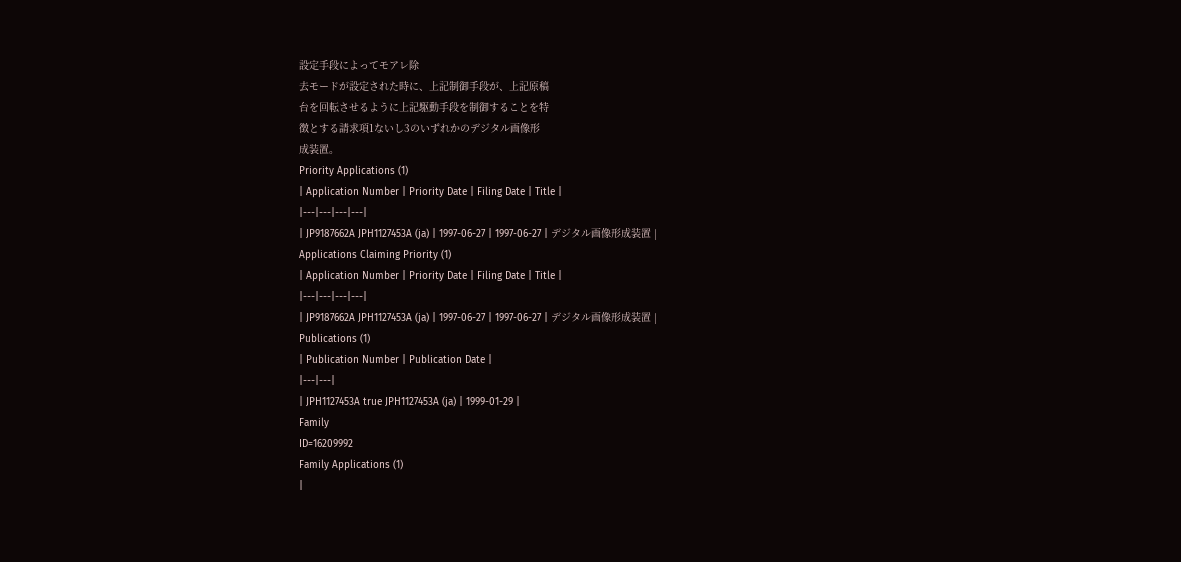設定手段によってモアレ除
去モードが設定された時に、上記制御手段が、上記原稿
台を回転させるように上記駆動手段を制御することを特
徴とする請求項1ないし3のいずれかのデジタル画像形
成装置。
Priority Applications (1)
| Application Number | Priority Date | Filing Date | Title |
|---|---|---|---|
| JP9187662A JPH1127453A (ja) | 1997-06-27 | 1997-06-27 | デジタル画像形成装置 |
Applications Claiming Priority (1)
| Application Number | Priority Date | Filing Date | Title |
|---|---|---|---|
| JP9187662A JPH1127453A (ja) | 1997-06-27 | 1997-06-27 | デジタル画像形成装置 |
Publications (1)
| Publication Number | Publication Date |
|---|---|
| JPH1127453A true JPH1127453A (ja) | 1999-01-29 |
Family
ID=16209992
Family Applications (1)
|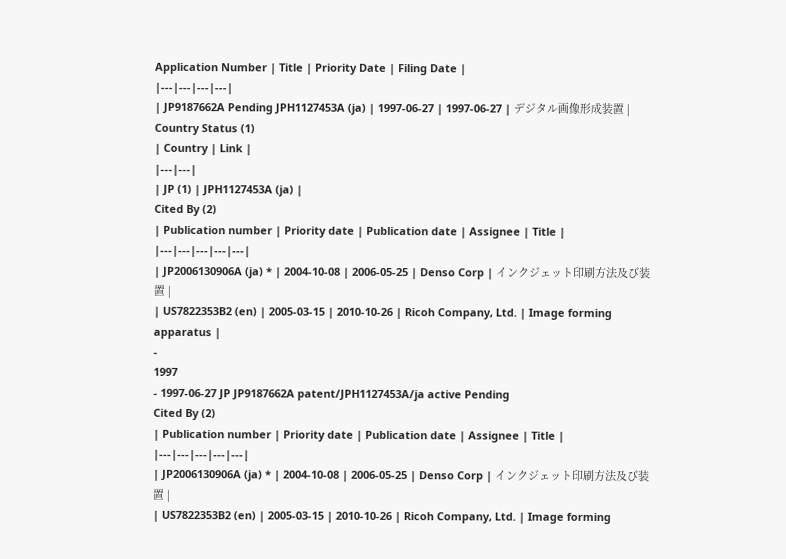Application Number | Title | Priority Date | Filing Date |
|---|---|---|---|
| JP9187662A Pending JPH1127453A (ja) | 1997-06-27 | 1997-06-27 | デジタル画像形成装置 |
Country Status (1)
| Country | Link |
|---|---|
| JP (1) | JPH1127453A (ja) |
Cited By (2)
| Publication number | Priority date | Publication date | Assignee | Title |
|---|---|---|---|---|
| JP2006130906A (ja) * | 2004-10-08 | 2006-05-25 | Denso Corp | インクジェット印刷方法及び装置 |
| US7822353B2 (en) | 2005-03-15 | 2010-10-26 | Ricoh Company, Ltd. | Image forming apparatus |
-
1997
- 1997-06-27 JP JP9187662A patent/JPH1127453A/ja active Pending
Cited By (2)
| Publication number | Priority date | Publication date | Assignee | Title |
|---|---|---|---|---|
| JP2006130906A (ja) * | 2004-10-08 | 2006-05-25 | Denso Corp | インクジェット印刷方法及び装置 |
| US7822353B2 (en) | 2005-03-15 | 2010-10-26 | Ricoh Company, Ltd. | Image forming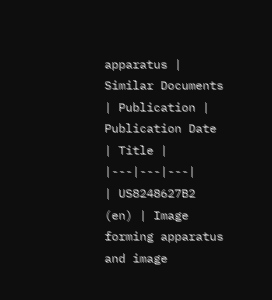apparatus |
Similar Documents
| Publication | Publication Date | Title |
|---|---|---|
| US8248627B2 (en) | Image forming apparatus and image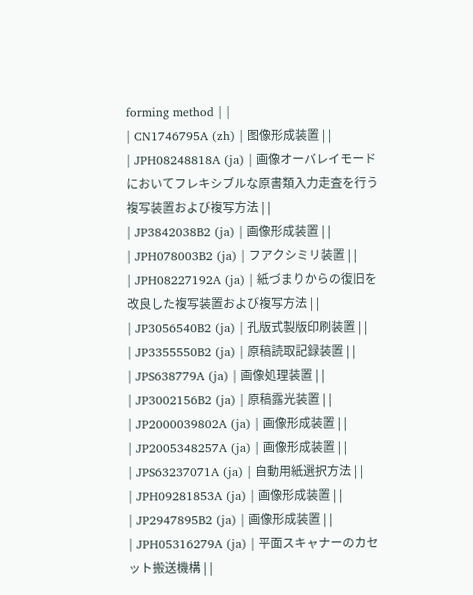forming method | |
| CN1746795A (zh) | 图像形成装置 | |
| JPH08248818A (ja) | 画像オーバレイモードにおいてフレキシブルな原書類入力走査を行う複写装置および複写方法 | |
| JP3842038B2 (ja) | 画像形成装置 | |
| JPH078003B2 (ja) | フアクシミリ装置 | |
| JPH08227192A (ja) | 紙づまりからの復旧を改良した複写装置および複写方法 | |
| JP3056540B2 (ja) | 孔版式製版印刷装置 | |
| JP3355550B2 (ja) | 原稿読取記録装置 | |
| JPS638779A (ja) | 画像処理装置 | |
| JP3002156B2 (ja) | 原稿露光装置 | |
| JP2000039802A (ja) | 画像形成装置 | |
| JP2005348257A (ja) | 画像形成装置 | |
| JPS63237071A (ja) | 自動用紙選択方法 | |
| JPH09281853A (ja) | 画像形成装置 | |
| JP2947895B2 (ja) | 画像形成装置 | |
| JPH05316279A (ja) | 平面スキャナーのカセット搬送機構 | |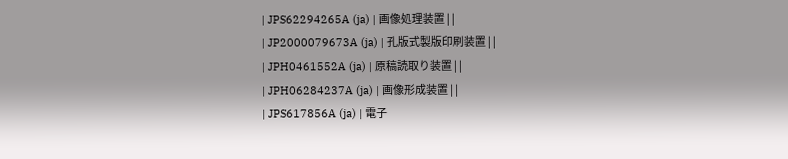| JPS62294265A (ja) | 画像処理装置 | |
| JP2000079673A (ja) | 孔版式製版印刷装置 | |
| JPH0461552A (ja) | 原稿読取り装置 | |
| JPH06284237A (ja) | 画像形成装置 | |
| JPS617856A (ja) | 電子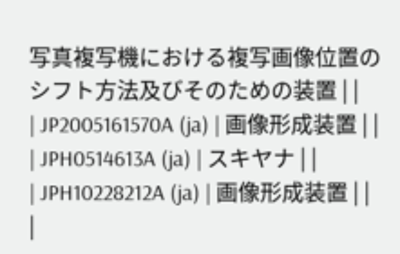写真複写機における複写画像位置のシフト方法及びそのための装置 | |
| JP2005161570A (ja) | 画像形成装置 | |
| JPH0514613A (ja) | スキヤナ | |
| JPH10228212A (ja) | 画像形成装置 | |
|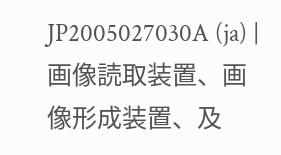JP2005027030A (ja) | 画像読取装置、画像形成装置、及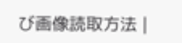び画像読取方法 |